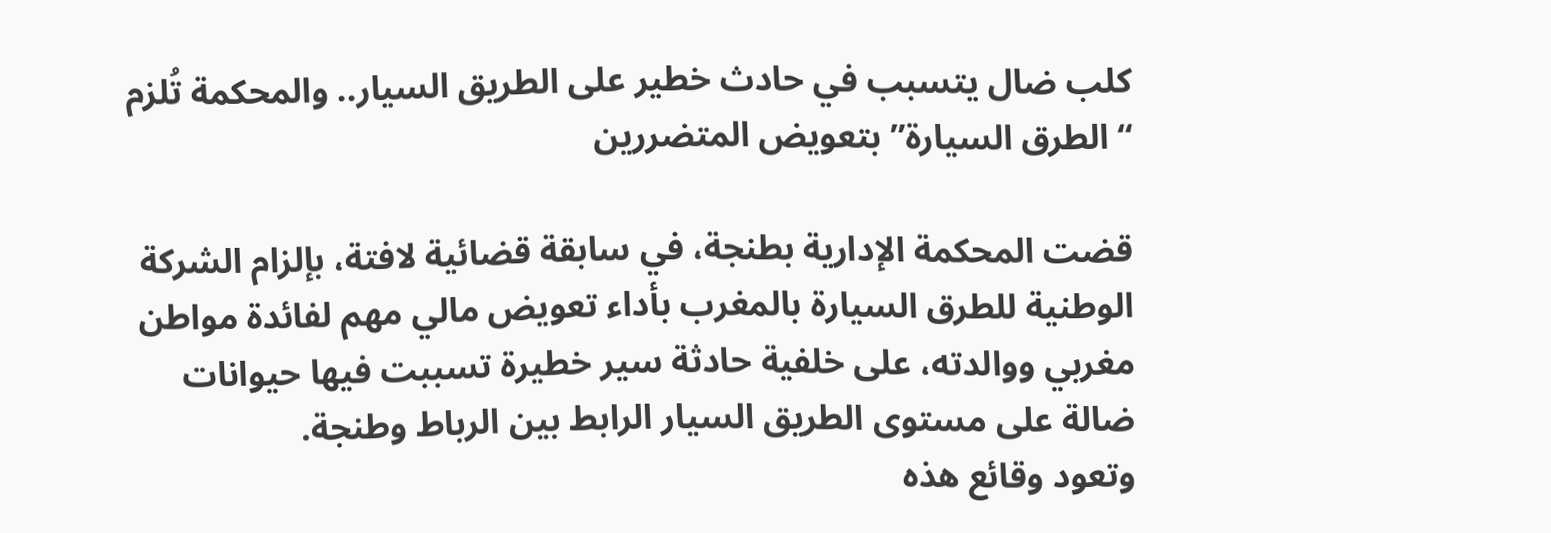كلب ضال يتسبب في حادث خطير على الطريق السيار.. والمحكمة تُلزم “الطرق السيارة” بتعويض المتضررين

قضت المحكمة الإدارية بطنجة، في سابقة قضائية لافتة، بإلزام الشركة الوطنية للطرق السيارة بالمغرب بأداء تعويض مالي مهم لفائدة مواطن مغربي ووالدته، على خلفية حادثة سير خطيرة تسببت فيها حيوانات ضالة على مستوى الطريق السيار الرابط بين الرباط وطنجة.
وتعود وقائع هذه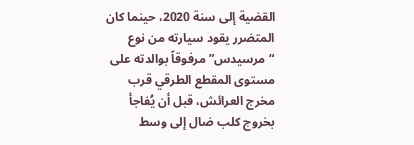القضية إلى سنة 2020، حينما كان المتضرر يقود سيارته من نوع “مرسيدس” مرفوقاً بوالدته على مستوى المقطع الطرقي قرب مخرج العرائش، قبل أن يُفاجأ بخروج كلب ضال إلى وسط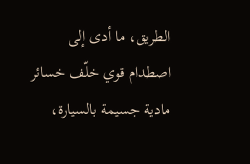الطريق، ما أدى إلى اصطدام قوي خلّف خسائر مادية جسيمة بالسيارة،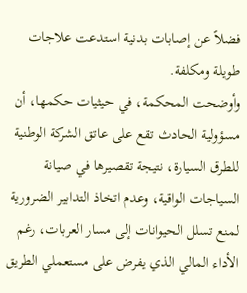فضلاً عن إصابات بدنية استدعت علاجات طويلة ومكلفة.
وأوضحت المحكمة، في حيثيات حكمها، أن مسؤولية الحادث تقع على عاتق الشركة الوطنية للطرق السيارة، نتيجة تقصيرها في صيانة السياجات الواقية، وعدم اتخاذ التدابير الضرورية لمنع تسلل الحيوانات إلى مسار العربات، رغم الأداء المالي الذي يفرض على مستعملي الطريق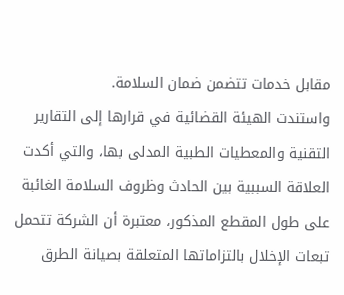مقابل خدمات تتضمن ضمان السلامة.
واستندت الهيئة القضائية في قرارها إلى التقارير التقنية والمعطيات الطبية المدلى بها، والتي أكدت العلاقة السببية بين الحادث وظروف السلامة الغائبة على طول المقطع المذكور، معتبرة أن الشركة تتحمل تبعات الإخلال بالتزاماتها المتعلقة بصيانة الطرق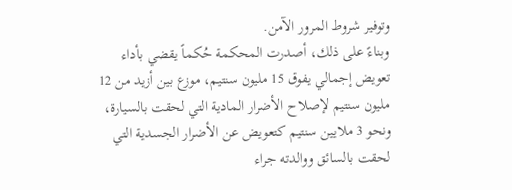وتوفير شروط المرور الآمن.
وبناءً على ذلك، أصدرت المحكمة حُكماً يقضي بأداء تعويض إجمالي يفوق 15 مليون سنتيم، موزع بين أزيد من 12 مليون سنتيم لإصلاح الأضرار المادية التي لحقت بالسيارة، ونحو 3 ملايين سنتيم كتعويض عن الأضرار الجسدية التي لحقت بالسائق ووالدته جراء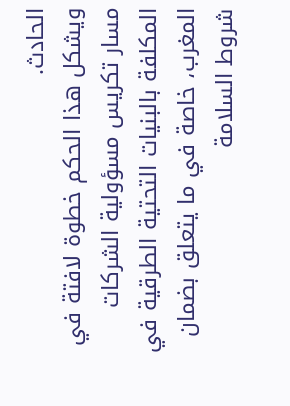الحادث.
ويشكل هذا الحكم خطوة لافتة في مسار تكريس مسؤولية الشركات المكلفة بالبنيات التحتية الطرقية في المغرب، خاصة في ما يتعلق بضمان شروط السلامة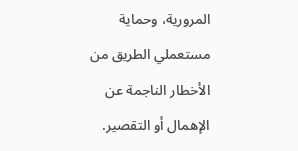المرورية، وحماية مستعملي الطريق من الأخطار الناجمة عن الإهمال أو التقصير.